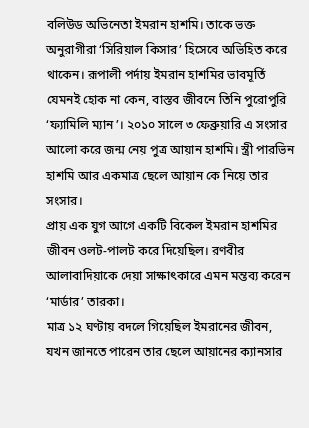বলিউড অভিনেতা ইমরান হাশমি। তাকে ভক্ত অনুরাগীরা ‘সিরিয়াল কিসার’ হিসেবে অভিহিত করে থাকেন। রূপালী পর্দায় ইমরান হাশমির ভাবমূর্তি যেমনই হোক না কেন, বাস্তব জীবনে তিনি পুরোপুরি ‘ফ্যামিলি ম্যান’। ২০১০ সালে ৩ ফেব্রুয়ারি এ সংসার আলো করে জন্ম নেয় পুত্র আয়ান হাশমি। স্ত্রী পারভিন হাশমি আর একমাত্র ছেলে আয়ান কে নিয়ে তার সংসার।
প্রায় এক যুগ আগে একটি বিকেল ইমরান হাশমির জীবন ওলট-পালট করে দিয়েছিল। রণবীর আলাবাদিয়াকে দেয়া সাক্ষাৎকারে এমন মন্তব্য করেন ‘মার্ডার’ তারকা।
মাত্র ১২ ঘণ্টায় বদলে গিয়েছিল ইমরানের জীবন, যখন জানতে পারেন তার ছেলে আয়ানের ক্যানসার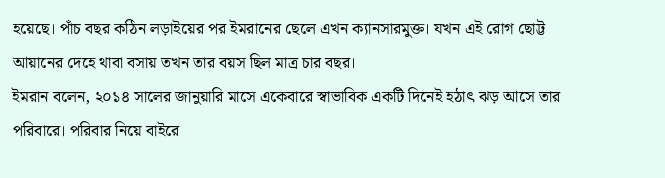হয়েছে। পাঁচ বছর কঠিন লড়াইয়ের পর ইমরানের ছেলে এখন ক্যানসারমুক্ত। যখন এই রোগ ছোট্ট আয়ানের দেহে থাবা বসায় তখন তার বয়স ছিল মাত্র চার বছর।
ইমরান বলেন, ২০১৪ সালের জানুয়ারি মাসে একেবারে স্বাভাবিক একটি দিনেই হঠাৎ ঝড় আসে তার পরিবারে। পরিবার নিয়ে বাইরে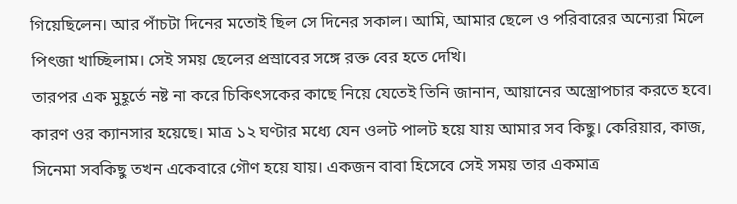গিয়েছিলেন। আর পাঁচটা দিনের মতোই ছিল সে দিনের সকাল। আমি, আমার ছেলে ও পরিবারের অন্যেরা মিলে পিৎজা খাচ্ছিলাম। সেই সময় ছেলের প্রস্রাবের সঙ্গে রক্ত বের হতে দেখি।
তারপর এক মুহূর্তে নষ্ট না করে চিকিৎসকের কাছে নিয়ে যেতেই তিনি জানান, আয়ানের অস্ত্রোপচার করতে হবে। কারণ ওর ক্যানসার হয়েছে। মাত্র ১২ ঘণ্টার মধ্যে যেন ওলট পালট হয়ে যায় আমার সব কিছু। কেরিয়ার, কাজ, সিনেমা সবকিছু তখন একেবারে গৌণ হয়ে যায়। একজন বাবা হিসেবে সেই সময় তার একমাত্র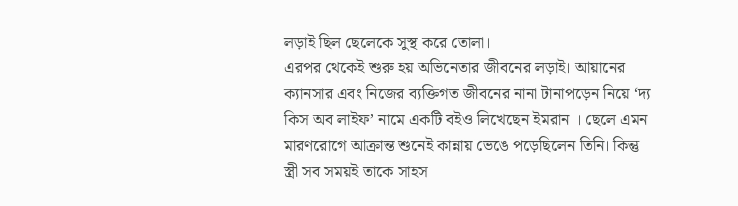লড়াই ছিল ছেলেকে সুস্থ করে তোলা।
এরপর থেকেই শুরু হয় অভিনেতার জীবনের লড়াই। আয়ানের ক্যানসার এবং নিজের ব্যক্তিগত জীবনের নানা টানাপড়েন নিয়ে ‘দ্য কিস অব লাইফ’ নামে একটি বইও লিখেছেন ইমরান । ছেলে এমন মারণরোগে আক্রান্ত শুনেই কান্নায় ভেঙে পড়েছিলেন তিনি। কিন্তু স্ত্রী সব সময়ই তাকে সাহস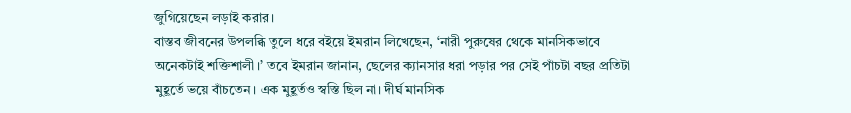জুগিয়েছেন লড়াই করার।
বাস্তব জীবনের উপলব্ধি তুলে ধরে বইয়ে ইমরান লিখেছেন, ‘নারী পুরুষের থেকে মানসিকভাবে অনেকটাই শক্তিশালী।’ তবে ইমরান জানান, ছেলের ক্যানসার ধরা পড়ার পর সেই পাঁচটা বছর প্রতিটা মুহূর্তে ভয়ে বাঁচতেন। এক মুহূর্তও স্বস্তি ছিল না। দীর্ঘ মানসিক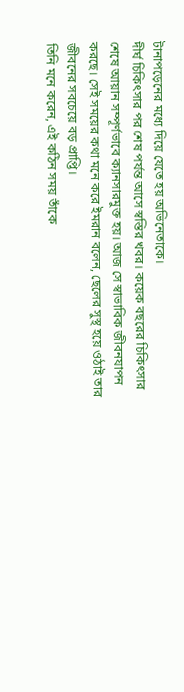টানাপড়েনের মধ্যে দিয়ে যেতে হয় অভিনেতাকে।
দীর্ঘ চিকিৎসার পর শেষ পর্যন্ত আসে স্বস্তির খবর। কয়েক বছরের চিকিৎসার শেষে আয়ান সম্পূর্ণভাবে ক্যানসারমুক্ত হয়। আজ সে স্বাভাবিক জীবনযাপন করছে। সেই সময়ের কথা মনে করে ইমরান বলেন, ছেলের সুস্থ হয়ে ওঠাই তার জীবনের সবচেয়ে বড় প্রাপ্তি।
তিনি মনে করেন, এই কঠিন সময় তাঁকে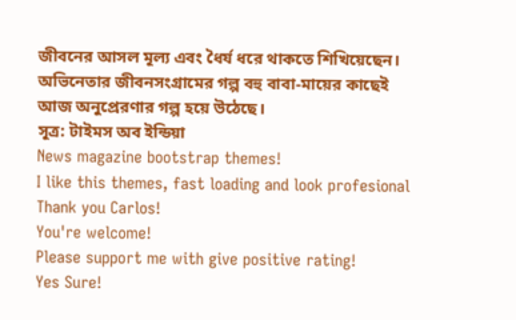জীবনের আসল মূল্য এবং ধৈর্য ধরে থাকতে শিখিয়েছেন। অভিনেতার জীবনসংগ্রামের গল্প বহু বাবা-মায়ের কাছেই আজ অনুপ্রেরণার গল্প হয়ে উঠেছে।
সূত্র: টাইমস অব ইন্ডিয়া
News magazine bootstrap themes!
I like this themes, fast loading and look profesional
Thank you Carlos!
You're welcome!
Please support me with give positive rating!
Yes Sure!